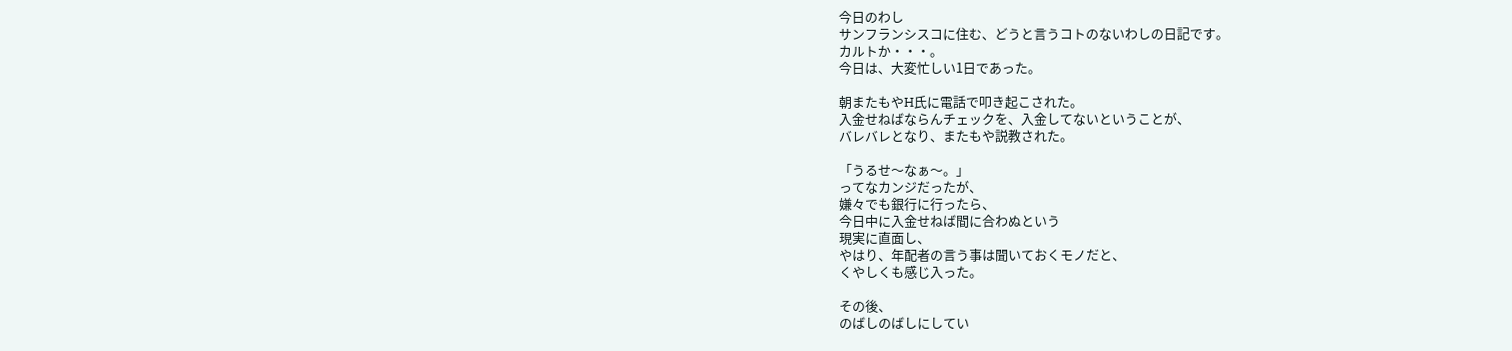今日のわし
サンフランシスコに住む、どうと言うコトのないわしの日記です。
カルトか・・・。
今日は、大変忙しい1日であった。

朝またもやH氏に電話で叩き起こされた。
入金せねばならんチェックを、入金してないということが、
バレバレとなり、またもや説教された。

「うるせ〜なぁ〜。」
ってなカンジだったが、
嫌々でも銀行に行ったら、
今日中に入金せねば間に合わぬという
現実に直面し、
やはり、年配者の言う事は聞いておくモノだと、
くやしくも感じ入った。

その後、
のばしのばしにしてい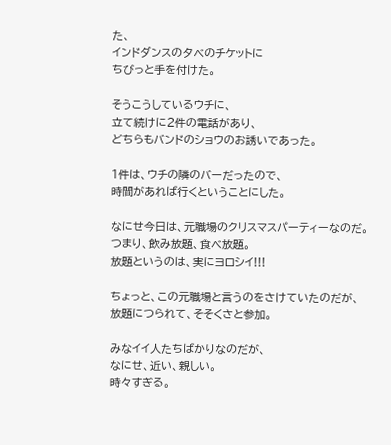た、
インドダンスの夕べのチケットに
ちびっと手を付けた。

そうこうしているウチに、
立て続けに2件の電話があり、
どちらもバンドのショウのお誘いであった。

1件は、ウチの隣のバーだったので、
時間があれば行くということにした。

なにせ今日は、元職場のクリスマスパーティーなのだ。
つまり、飲み放題、食べ放題。
放題というのは、実にヨロシイ!!!

ちょっと、この元職場と言うのをさけていたのだが、
放題につられて、そそくさと参加。

みなイイ人たちばかりなのだが、
なにせ、近い、親しい。
時々すぎる。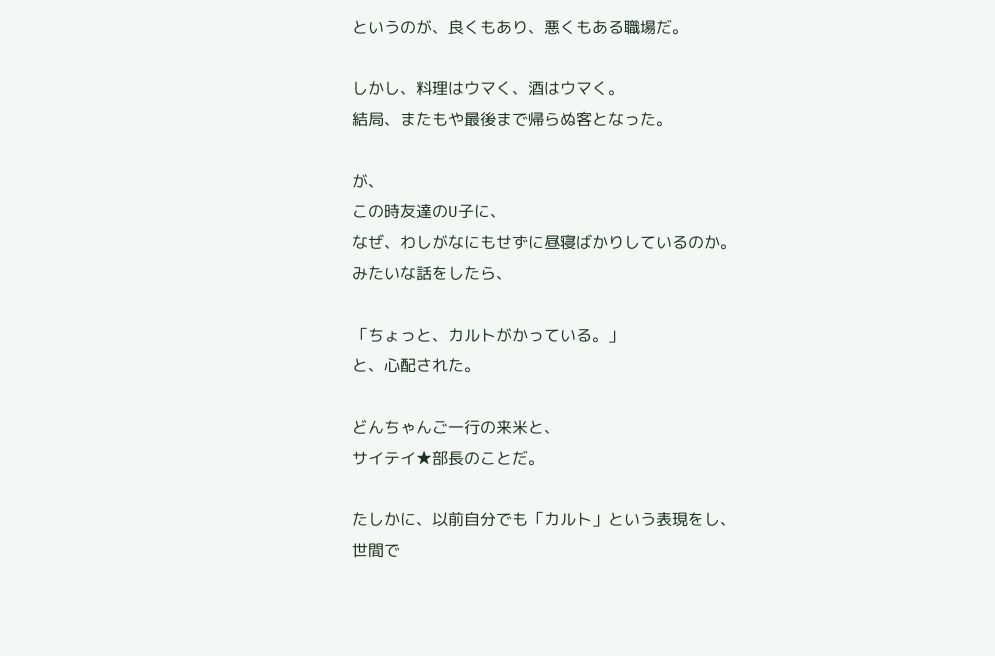というのが、良くもあり、悪くもある職場だ。

しかし、料理はウマく、酒はウマく。
結局、またもや最後まで帰らぬ客となった。

が、
この時友達のU子に、
なぜ、わしがなにもせずに昼寝ばかりしているのか。
みたいな話をしたら、

「ちょっと、カルトがかっている。」
と、心配された。

どんちゃんご一行の来米と、
サイテイ★部長のことだ。

たしかに、以前自分でも「カルト」という表現をし、
世間で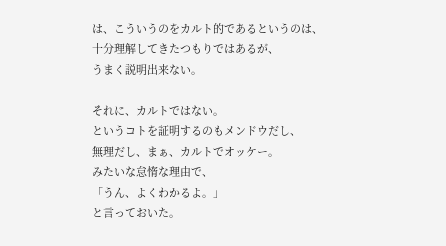は、こういうのをカルト的であるというのは、
十分理解してきたつもりではあるが、
うまく説明出来ない。

それに、カルトではない。
というコトを証明するのもメンドウだし、
無理だし、まぁ、カルトでオッケー。
みたいな怠惰な理由で、
「うん、よくわかるよ。」
と言っておいた。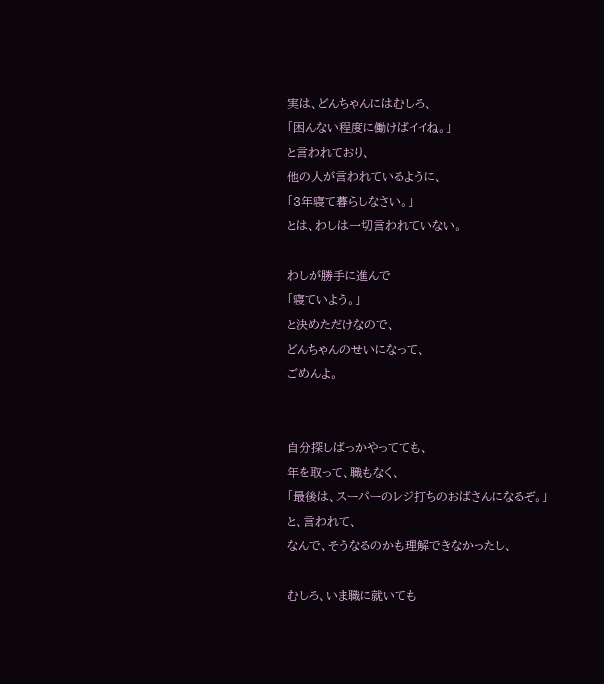実は、どんちゃんにはむしろ、
「困んない程度に働けばイイね。」
と言われており、
他の人が言われているように、
「3年寝て暮らしなさい。」
とは、わしは一切言われていない。

わしが勝手に進んで
「寝ていよう。」
と決めただけなので、
どんちゃんのせいになって、
ごめんよ。


自分探しばっかやってても、
年を取って、職もなく、
「最後は、スーパーのレジ打ちのおばさんになるぞ。」
と、言われて、
なんで、そうなるのかも理解できなかったし、

むしろ、いま職に就いても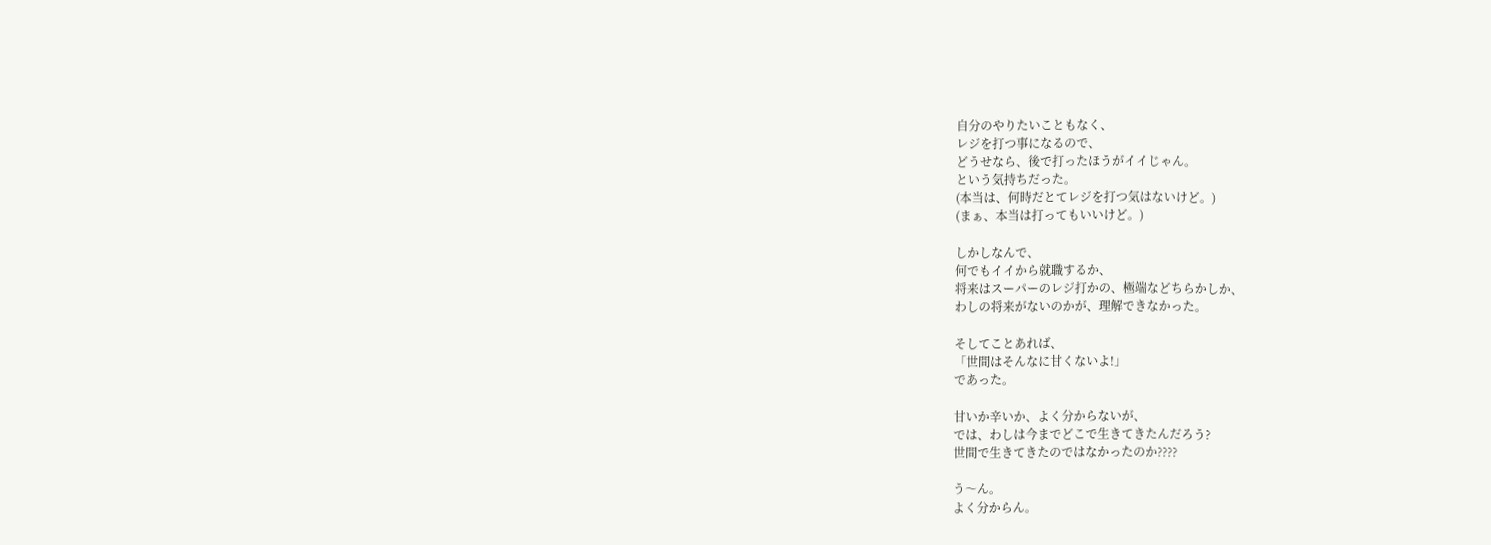自分のやりたいこともなく、
レジを打つ事になるので、
どうせなら、後で打ったほうがイイじゃん。
という気持ちだった。
(本当は、何時だとてレジを打つ気はないけど。)
(まぁ、本当は打ってもいいけど。)

しかしなんで、
何でもイイから就職するか、
将来はスーパーのレジ打かの、極端などちらかしか、
わしの将来がないのかが、理解できなかった。

そしてことあれば、
「世間はそんなに甘くないよ!」
であった。

甘いか辛いか、よく分からないが、
では、わしは今までどこで生きてきたんだろう?
世間で生きてきたのではなかったのか????

う〜ん。
よく分からん。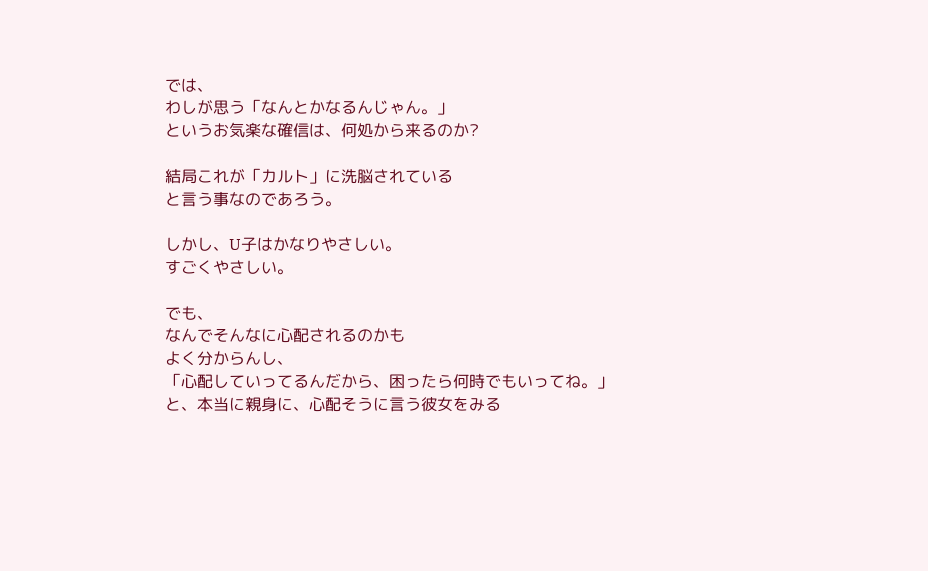では、
わしが思う「なんとかなるんじゃん。」
というお気楽な確信は、何処から来るのか?

結局これが「カルト」に洗脳されている
と言う事なのであろう。

しかし、U子はかなりやさしい。
すごくやさしい。

でも、
なんでそんなに心配されるのかも
よく分からんし、
「心配していってるんだから、困ったら何時でもいってね。」
と、本当に親身に、心配そうに言う彼女をみる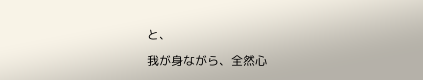と、

我が身ながら、全然心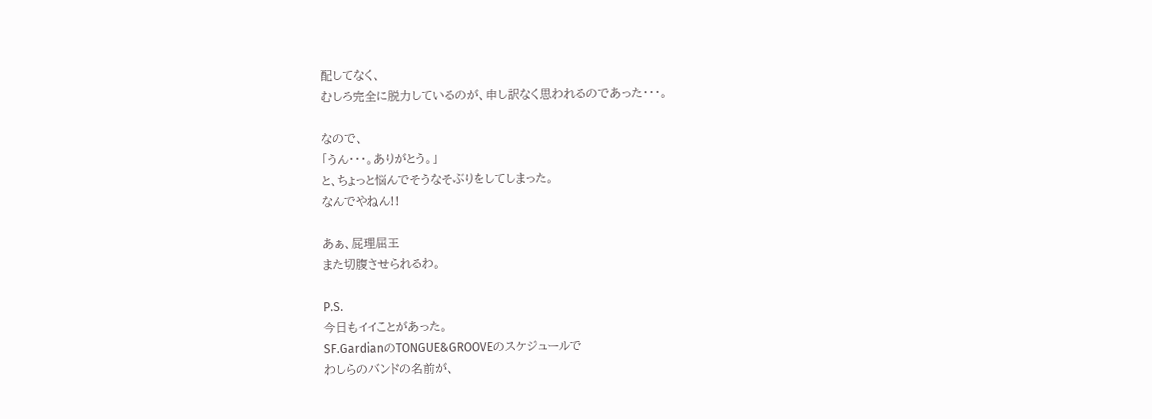配してなく、
むしろ完全に脱力しているのが、申し訳なく思われるのであった・・・。

なので、
「うん・・・。ありがとう。」
と、ちょっと悩んでそうなそぶりをしてしまった。
なんでやねん!!

あぁ、屁理屈王
また切腹させられるわ。

P.S.
今日もイイことがあった。
SF.GardianのTONGUE&GROOVEのスケジュールで
わしらのバンドの名前が、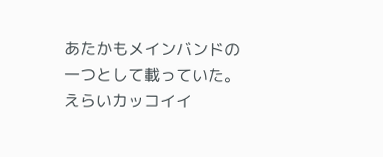あたかもメインバンドの一つとして載っていた。
えらいカッコイイ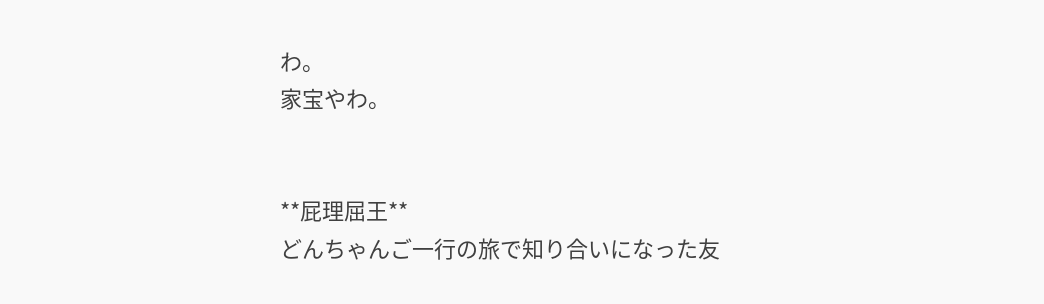わ。
家宝やわ。


**屁理屈王**
どんちゃんご一行の旅で知り合いになった友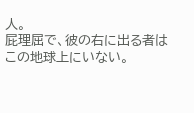人。
屁理屈で、彼の右に出る者はこの地球上にいない。